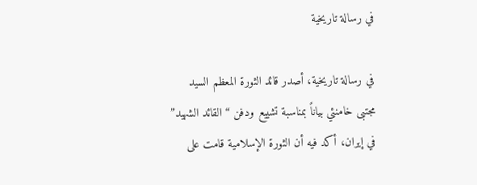في رسالة تاريخية

في رسالة تاريخية، أصدر قائد الثورة المعظم السيد مجتبى خامنئي بياناً بمناسبة تشييع ودفن ‘‘القائد الشهيد’’ في إيران، أكد فيه أن الثورة الإسلامية قامت على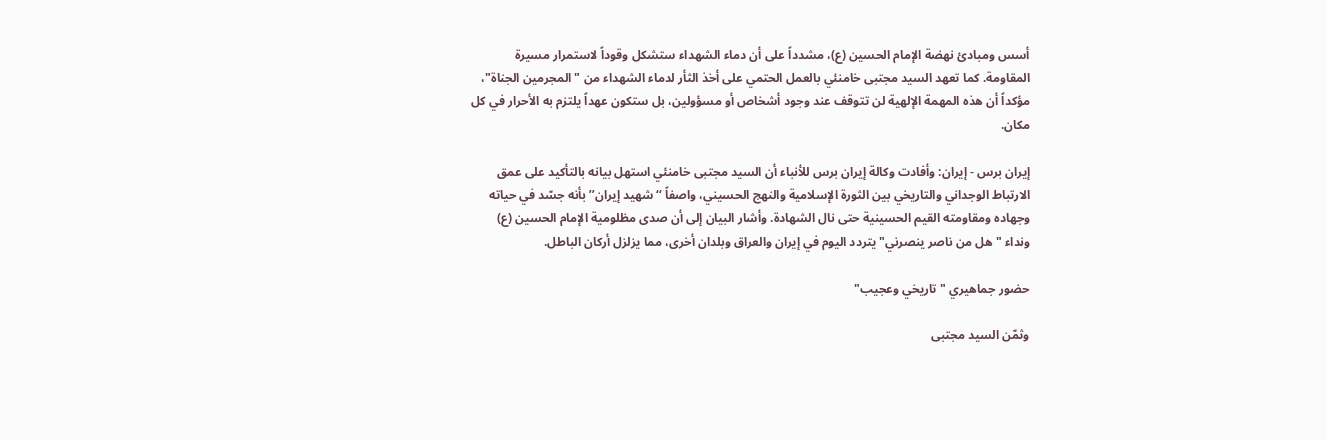أسس ومبادئ نهضة الإمام الحسين (ع)، مشدداً على أن دماء الشهداء ستشكل وقوداً لاستمرار مسيرة المقاومة. كما تعهد السيد مجتبى خامنئي بالعمل الحتمي على أخذ الثأر لدماء الشهداء من "المجرمين الجناة"، مؤكداً أن هذه المهمة الإلهية لن تتوقف عند وجود أشخاص أو مسؤولين، بل ستكون عهداً يلتزم به الأحرار في كل مكان.

إيران برس - إيران: وأفادت وكالة إيران برس للأنباء أن السيد مجتبى خامنئي استهل بيانه بالتأكيد على عمق الارتباط الوجداني والتاريخي بين الثورة الإسلامية والنهج الحسيني، واصفاً ‘‘شهيد إيران’’ بأنه جسّد في حياته وجهاده ومقاومته القيم الحسينية حتى نال الشهادة. وأشار البيان إلى أن صدى مظلومية الإمام الحسين (ع) ونداء "هل من ناصر ينصرني" يتردد اليوم في إيران والعراق وبلدان أخرى، مما يزلزل أركان الباطل.

حضور جماهيري "تاريخي وعجيب"

وثمّن السيد مجتبى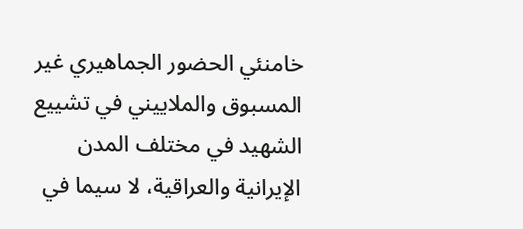خامنئي الحضور الجماهيري غير المسبوق والملاييني في تشييع الشهيد في مختلف المدن الإيرانية والعراقية، لا سيما في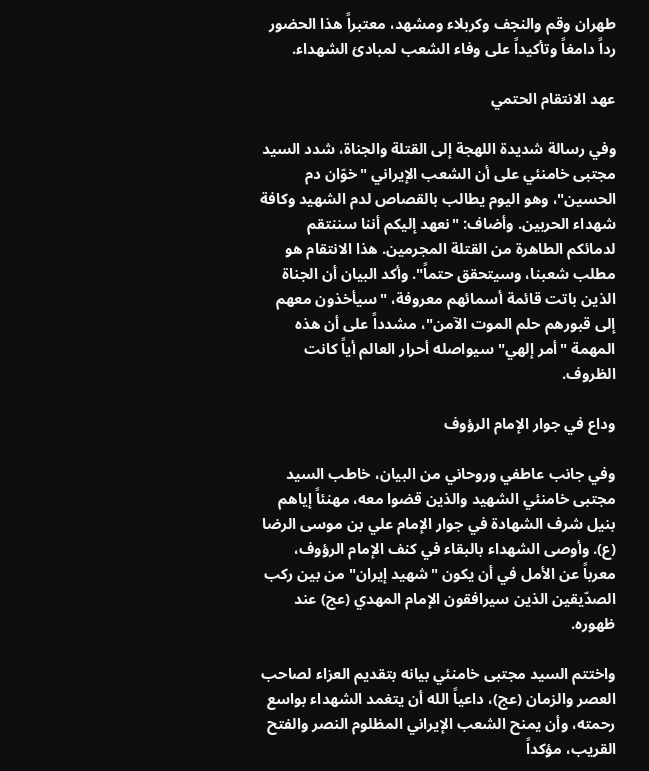طهران وقم والنجف وكربلاء ومشهد، معتبراً هذا الحضور رداً دامغاً وتأكيداً على وفاء الشعب لمبادئ الشهداء.

عهد الانتقام الحتمي

وفي رسالة شديدة اللهجة إلى القتلة والجناة، شدد السيد مجتبى خامنئي على أن الشعب الإيراني "خوّان دم الحسين"، وهو اليوم يطالب بالقصاص لدم الشهيد وكافة شهداء الحربين. وأضاف: "نعهد إليكم أننا سننتقم لدمائكم الطاهرة من القتلة المجرمين. هذا الانتقام هو مطلب شعبنا، وسيتحقق حتماً". وأكد البيان أن الجناة الذين باتت قائمة أسمائهم معروفة، "سيأخذون معهم إلى قبورهم حلم الموت الآمن"، مشدداً على أن هذه المهمة "أمر إلهي" سيواصله أحرار العالم أياً كانت الظروف.

وداع في جوار الإمام الرؤوف

وفي جانب عاطفي وروحاني من البيان، خاطب السيد مجتبى خامنئي الشهيد والذين قضوا معه، مهنئاً إياهم بنيل شرف الشهادة في جوار الإمام علي بن موسى الرضا (ع). وأوصى الشهداء بالبقاء في كنف الإمام الرؤوف، معرباً عن الأمل في أن يكون "شهيد إيران" من بين ركب الصدّيقين الذين سيرافقون الإمام المهدي (عج) عند ظهوره.

واختتم السيد مجتبى خامنئي بيانه بتقديم العزاء لصاحب العصر والزمان (عج)، داعياً الله أن يتغمد الشهداء بواسع رحمته، وأن يمنح الشعب الإيراني المظلوم النصر والفتح القريب، مؤكداً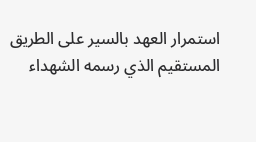استمرار العهد بالسير على الطريق المستقيم الذي رسمه الشهداء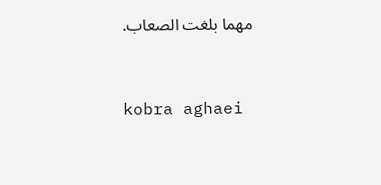مهما بلغت الصعاب.



kobra aghaei